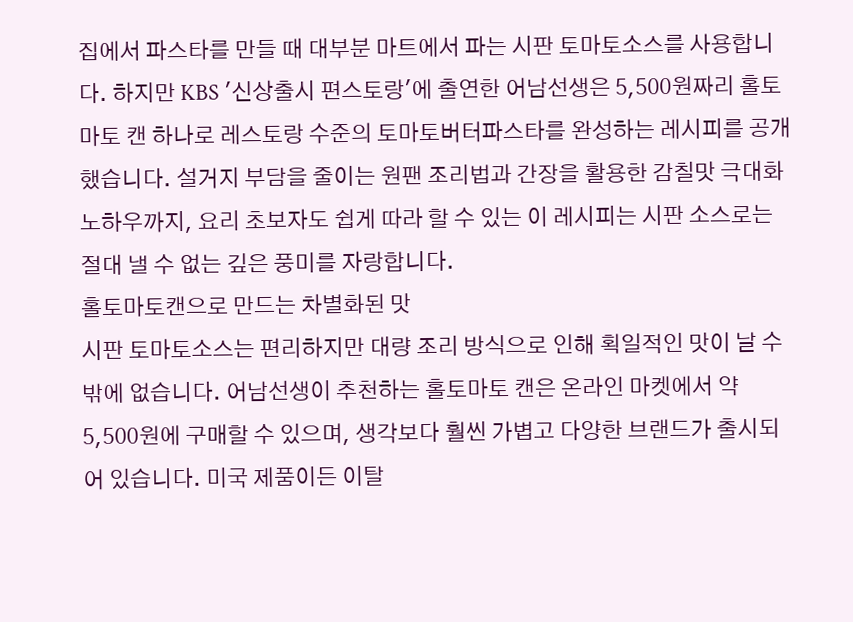집에서 파스타를 만들 때 대부분 마트에서 파는 시판 토마토소스를 사용합니다. 하지만 KBS '신상출시 편스토랑'에 출연한 어남선생은 5,500원짜리 홀토마토 캔 하나로 레스토랑 수준의 토마토버터파스타를 완성하는 레시피를 공개했습니다. 설거지 부담을 줄이는 원팬 조리법과 간장을 활용한 감칠맛 극대화 노하우까지, 요리 초보자도 쉽게 따라 할 수 있는 이 레시피는 시판 소스로는 절대 낼 수 없는 깊은 풍미를 자랑합니다.
홀토마토캔으로 만드는 차별화된 맛
시판 토마토소스는 편리하지만 대량 조리 방식으로 인해 획일적인 맛이 날 수밖에 없습니다. 어남선생이 추천하는 홀토마토 캔은 온라인 마켓에서 약 5,500원에 구매할 수 있으며, 생각보다 훨씬 가볍고 다양한 브랜드가 출시되어 있습니다. 미국 제품이든 이탈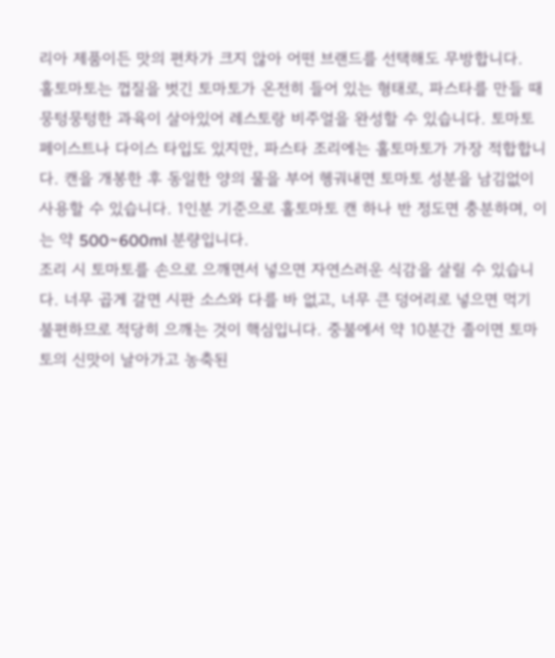리아 제품이든 맛의 편차가 크지 않아 어떤 브랜드를 선택해도 무방합니다.
홀토마토는 껍질을 벗긴 토마토가 온전히 들어 있는 형태로, 파스타를 만들 때 뭉텅뭉텅한 과육이 살아있어 레스토랑 비주얼을 완성할 수 있습니다. 토마토 페이스트나 다이스 타입도 있지만, 파스타 조리에는 홀토마토가 가장 적합합니다. 캔을 개봉한 후 동일한 양의 물을 부어 헹궈내면 토마토 성분을 남김없이 사용할 수 있습니다. 1인분 기준으로 홀토마토 캔 하나 반 정도면 충분하며, 이는 약 500~600ml 분량입니다.
조리 시 토마토를 손으로 으깨면서 넣으면 자연스러운 식감을 살릴 수 있습니다. 너무 곱게 갈면 시판 소스와 다를 바 없고, 너무 큰 덩어리로 넣으면 먹기 불편하므로 적당히 으깨는 것이 핵심입니다. 중불에서 약 10분간 졸이면 토마토의 신맛이 날아가고 농축된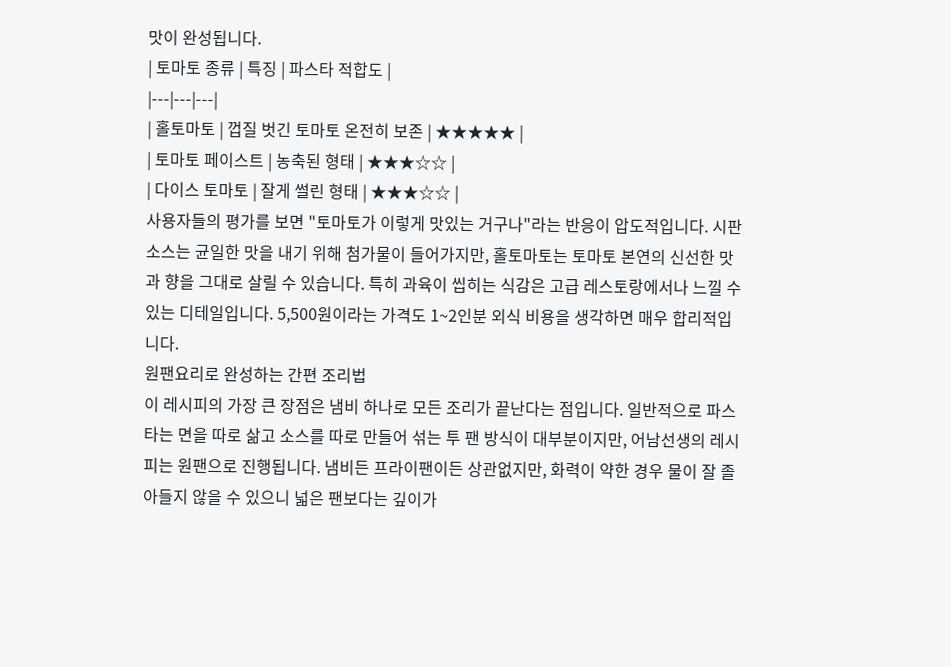맛이 완성됩니다.
| 토마토 종류 | 특징 | 파스타 적합도 |
|---|---|---|
| 홀토마토 | 껍질 벗긴 토마토 온전히 보존 | ★★★★★ |
| 토마토 페이스트 | 농축된 형태 | ★★★☆☆ |
| 다이스 토마토 | 잘게 썰린 형태 | ★★★☆☆ |
사용자들의 평가를 보면 "토마토가 이렇게 맛있는 거구나"라는 반응이 압도적입니다. 시판 소스는 균일한 맛을 내기 위해 첨가물이 들어가지만, 홀토마토는 토마토 본연의 신선한 맛과 향을 그대로 살릴 수 있습니다. 특히 과육이 씹히는 식감은 고급 레스토랑에서나 느낄 수 있는 디테일입니다. 5,500원이라는 가격도 1~2인분 외식 비용을 생각하면 매우 합리적입니다.
원팬요리로 완성하는 간편 조리법
이 레시피의 가장 큰 장점은 냄비 하나로 모든 조리가 끝난다는 점입니다. 일반적으로 파스타는 면을 따로 삶고 소스를 따로 만들어 섞는 투 팬 방식이 대부분이지만, 어남선생의 레시피는 원팬으로 진행됩니다. 냄비든 프라이팬이든 상관없지만, 화력이 약한 경우 물이 잘 졸아들지 않을 수 있으니 넓은 팬보다는 깊이가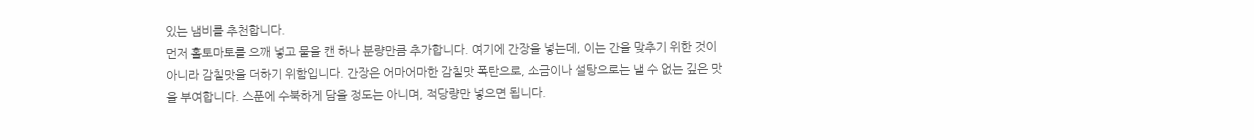있는 냄비를 추천합니다.
먼저 홀토마토를 으깨 넣고 물을 캔 하나 분량만큼 추가합니다. 여기에 간장을 넣는데, 이는 간을 맞추기 위한 것이 아니라 감칠맛을 더하기 위함입니다. 간장은 어마어마한 감칠맛 폭탄으로, 소금이나 설탕으로는 낼 수 없는 깊은 맛을 부여합니다. 스푼에 수북하게 담을 정도는 아니며, 적당량만 넣으면 됩니다.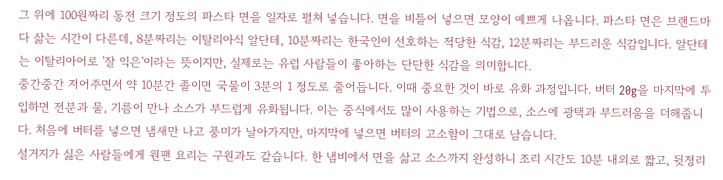그 위에 100원짜리 동전 크기 정도의 파스타 면을 일자로 펼쳐 넣습니다. 면을 비틀어 넣으면 모양이 예쁘게 나옵니다. 파스타 면은 브랜드마다 삶는 시간이 다른데, 8분짜리는 이탈리아식 알단테, 10분짜리는 한국인이 선호하는 적당한 식감, 12분짜리는 부드러운 식감입니다. 알단테는 이탈리아어로 '잘 익은'이라는 뜻이지만, 실제로는 유럽 사람들이 좋아하는 단단한 식감을 의미합니다.
중간중간 저어주면서 약 10분간 졸이면 국물이 3분의 1 정도로 줄어듭니다. 이때 중요한 것이 바로 유화 과정입니다. 버터 20g을 마지막에 투입하면 전분과 물, 기름이 만나 소스가 부드럽게 유화됩니다. 이는 중식에서도 많이 사용하는 기법으로, 소스에 광택과 부드러움을 더해줍니다. 처음에 버터를 넣으면 냄새만 나고 풍미가 날아가지만, 마지막에 넣으면 버터의 고소함이 그대로 남습니다.
설거지가 싫은 사람들에게 원팬 요리는 구원과도 같습니다. 한 냄비에서 면을 삶고 소스까지 완성하니 조리 시간도 10분 내외로 짧고, 뒷정리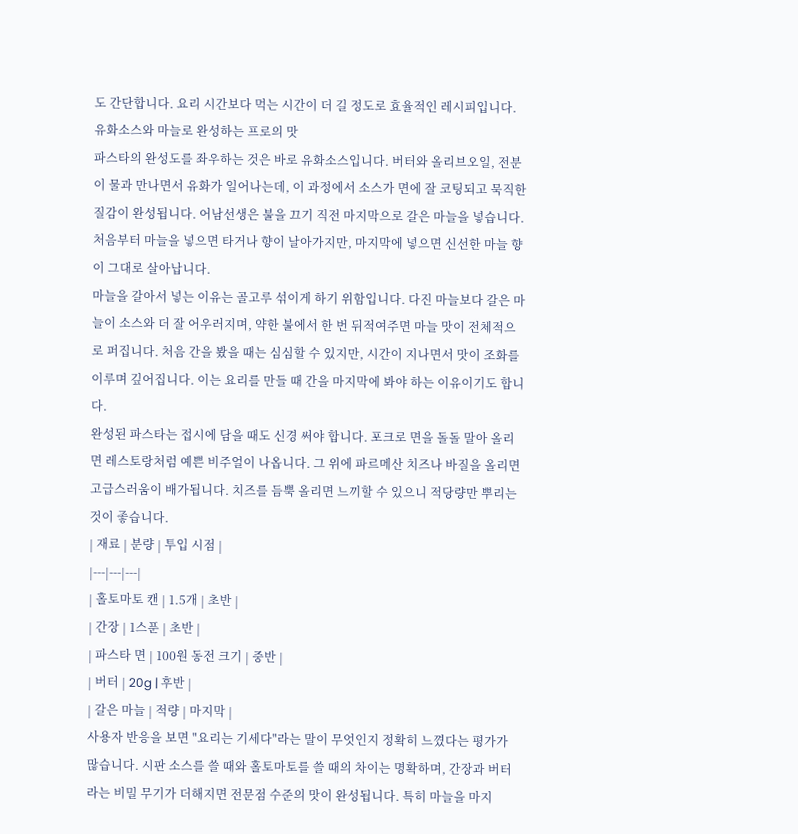도 간단합니다. 요리 시간보다 먹는 시간이 더 길 정도로 효율적인 레시피입니다.
유화소스와 마늘로 완성하는 프로의 맛
파스타의 완성도를 좌우하는 것은 바로 유화소스입니다. 버터와 올리브오일, 전분이 물과 만나면서 유화가 일어나는데, 이 과정에서 소스가 면에 잘 코팅되고 묵직한 질감이 완성됩니다. 어남선생은 불을 끄기 직전 마지막으로 갈은 마늘을 넣습니다. 처음부터 마늘을 넣으면 타거나 향이 날아가지만, 마지막에 넣으면 신선한 마늘 향이 그대로 살아납니다.
마늘을 갈아서 넣는 이유는 골고루 섞이게 하기 위함입니다. 다진 마늘보다 갈은 마늘이 소스와 더 잘 어우러지며, 약한 불에서 한 번 뒤적여주면 마늘 맛이 전체적으로 퍼집니다. 처음 간을 봤을 때는 심심할 수 있지만, 시간이 지나면서 맛이 조화를 이루며 깊어집니다. 이는 요리를 만들 때 간을 마지막에 봐야 하는 이유이기도 합니다.
완성된 파스타는 접시에 담을 때도 신경 써야 합니다. 포크로 면을 돌돌 말아 올리면 레스토랑처럼 예쁜 비주얼이 나옵니다. 그 위에 파르메산 치즈나 바질을 올리면 고급스러움이 배가됩니다. 치즈를 듬뿍 올리면 느끼할 수 있으니 적당량만 뿌리는 것이 좋습니다.
| 재료 | 분량 | 투입 시점 |
|---|---|---|
| 홀토마토 캔 | 1.5개 | 초반 |
| 간장 | 1스푼 | 초반 |
| 파스타 면 | 100원 동전 크기 | 중반 |
| 버터 | 20g | 후반 |
| 갈은 마늘 | 적량 | 마지막 |
사용자 반응을 보면 "요리는 기세다"라는 말이 무엇인지 정확히 느꼈다는 평가가 많습니다. 시판 소스를 쓸 때와 홀토마토를 쓸 때의 차이는 명확하며, 간장과 버터라는 비밀 무기가 더해지면 전문점 수준의 맛이 완성됩니다. 특히 마늘을 마지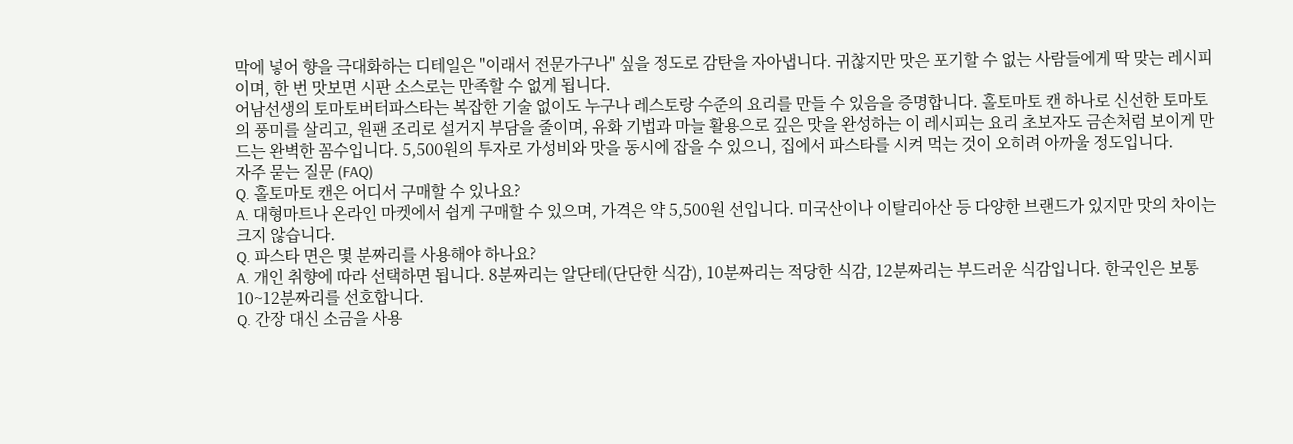막에 넣어 향을 극대화하는 디테일은 "이래서 전문가구나" 싶을 정도로 감탄을 자아냅니다. 귀찮지만 맛은 포기할 수 없는 사람들에게 딱 맞는 레시피이며, 한 번 맛보면 시판 소스로는 만족할 수 없게 됩니다.
어남선생의 토마토버터파스타는 복잡한 기술 없이도 누구나 레스토랑 수준의 요리를 만들 수 있음을 증명합니다. 홀토마토 캔 하나로 신선한 토마토의 풍미를 살리고, 원팬 조리로 설거지 부담을 줄이며, 유화 기법과 마늘 활용으로 깊은 맛을 완성하는 이 레시피는 요리 초보자도 금손처럼 보이게 만드는 완벽한 꼼수입니다. 5,500원의 투자로 가성비와 맛을 동시에 잡을 수 있으니, 집에서 파스타를 시켜 먹는 것이 오히려 아까울 정도입니다.
자주 묻는 질문 (FAQ)
Q. 홀토마토 캔은 어디서 구매할 수 있나요?
A. 대형마트나 온라인 마켓에서 쉽게 구매할 수 있으며, 가격은 약 5,500원 선입니다. 미국산이나 이탈리아산 등 다양한 브랜드가 있지만 맛의 차이는 크지 않습니다.
Q. 파스타 면은 몇 분짜리를 사용해야 하나요?
A. 개인 취향에 따라 선택하면 됩니다. 8분짜리는 알단테(단단한 식감), 10분짜리는 적당한 식감, 12분짜리는 부드러운 식감입니다. 한국인은 보통 10~12분짜리를 선호합니다.
Q. 간장 대신 소금을 사용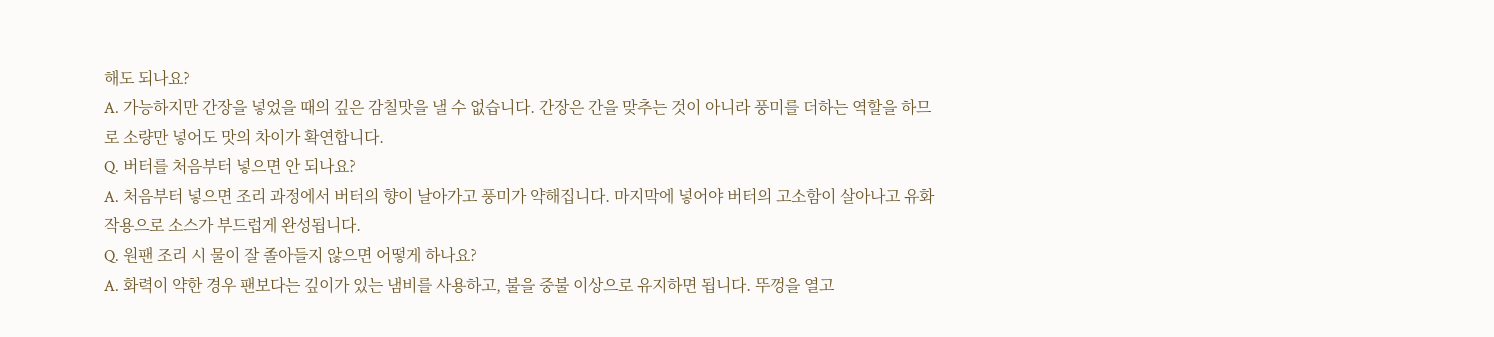해도 되나요?
A. 가능하지만 간장을 넣었을 때의 깊은 감칠맛을 낼 수 없습니다. 간장은 간을 맞추는 것이 아니라 풍미를 더하는 역할을 하므로 소량만 넣어도 맛의 차이가 확연합니다.
Q. 버터를 처음부터 넣으면 안 되나요?
A. 처음부터 넣으면 조리 과정에서 버터의 향이 날아가고 풍미가 약해집니다. 마지막에 넣어야 버터의 고소함이 살아나고 유화 작용으로 소스가 부드럽게 완성됩니다.
Q. 원팬 조리 시 물이 잘 졸아들지 않으면 어떻게 하나요?
A. 화력이 약한 경우 팬보다는 깊이가 있는 냄비를 사용하고, 불을 중불 이상으로 유지하면 됩니다. 뚜껑을 열고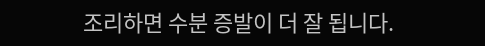조리하면 수분 증발이 더 잘 됩니다.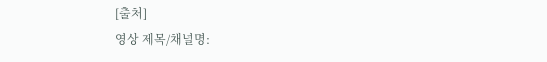[출처]
영상 제목/채널명: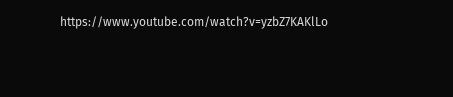https://www.youtube.com/watch?v=yzbZ7KAKlLo